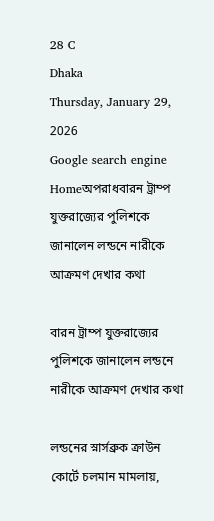28 C
Dhaka
Thursday, January 29, 2026
Google search engine
Homeঅপরাধবারন ট্রাম্প যুক্তরাজ্যের পুলিশকে জানালেন লন্ডনে নারীকে আক্রমণ দেখার কথা

বারন ট্রাম্প যুক্তরাজ্যের পুলিশকে জানালেন লন্ডনে নারীকে আক্রমণ দেখার কথা

লন্ডনের স্নার্সব্রুক ক্রাউন কোর্টে চলমান মামলায়,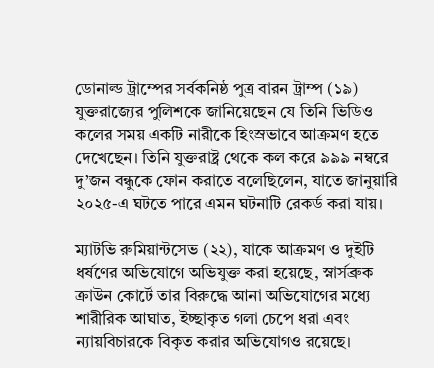ডোনাল্ড ট্রাম্পের সর্বকনিষ্ঠ পুত্র বারন ট্রাম্প (১৯) যুক্তরাজ্যের পুলিশকে জানিয়েছেন যে তিনি ভিডিও কলের সময় একটি নারীকে হিংস্রভাবে আক্রমণ হতে দেখেছেন। তিনি যুক্তরাষ্ট্র থেকে কল করে ৯৯৯ নম্বরে দু’জন বন্ধুকে ফোন করাতে বলেছিলেন, যাতে জানুয়ারি ২০২৫-এ ঘটতে পারে এমন ঘটনাটি রেকর্ড করা যায়।

ম্যাটভি রুমিয়ান্টসেভ (২২), যাকে আক্রমণ ও দুইটি ধর্ষণের অভিযোগে অভিযুক্ত করা হয়েছে, স্নার্সব্রুক ক্রাউন কোর্টে তার বিরুদ্ধে আনা অভিযোগের মধ্যে শারীরিক আঘাত, ইচ্ছাকৃত গলা চেপে ধরা এবং ন্যায়বিচারকে বিকৃত করার অভিযোগও রয়েছে।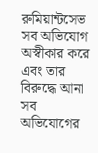রুমিয়ান্টসেভ সব অভিযোগ অস্বীকার করে এবং তার বিরুদ্ধে আনা সব অভিযোগের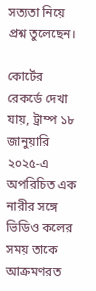সত্যতা নিয়ে প্রশ্ন তুলেছেন।

কোর্টের রেকর্ডে দেখা যায়, ট্রাম্প ১৮ জানুয়ারি ২০২৫-এ অপরিচিত এক নারীর সঙ্গে ভিডিও কলের সময় তাকে আক্রমণরত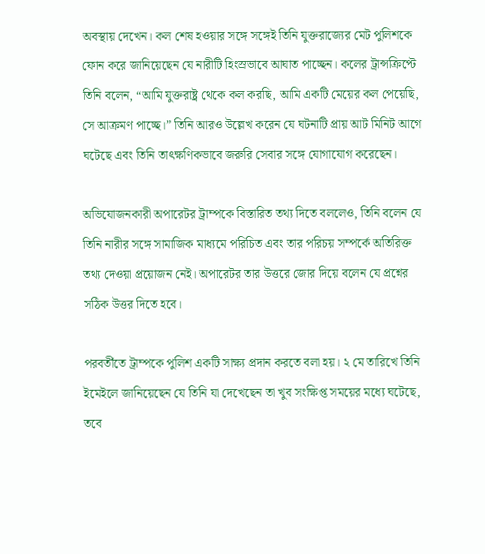অবস্থায় দেখেন। কল শেষ হওয়ার সঙ্গে সঙ্গেই তিনি যুক্তরাজ্যের মেট পুলিশকে ফোন করে জানিয়েছেন যে নারীটি হিংস্রভাবে আঘাত পাচ্ছেন। কলের ট্রান্সক্রিপ্টে তিনি বলেন, “আমি যুক্তরাষ্ট্র থেকে কল করছি, আমি একটি মেয়ের কল পেয়েছি, সে আক্রমণ পাচ্ছে।” তিনি আরও উল্লেখ করেন যে ঘটনাটি প্রায় আট মিনিট আগে ঘটেছে এবং তিনি তাৎক্ষণিকভাবে জরুরি সেবার সঙ্গে যোগাযোগ করেছেন।

অভিযোজনকারী অপারেটর ট্রাম্পকে বিস্তারিত তথ্য দিতে বললেও, তিনি বলেন যে তিনি নারীর সঙ্গে সামাজিক মাধ্যমে পরিচিত এবং তার পরিচয় সম্পর্কে অতিরিক্ত তথ্য দেওয়া প্রয়োজন নেই। অপারেটর তার উত্তরে জোর দিয়ে বলেন যে প্রশ্নের সঠিক উত্তর দিতে হবে।

পরবর্তীতে ট্রাম্পকে পুলিশ একটি সাক্ষ্য প্রদান করতে বলা হয়। ২ মে তারিখে তিনি ইমেইলে জানিয়েছেন যে তিনি যা দেখেছেন তা খুব সংক্ষিপ্ত সময়ের মধ্যে ঘটেছে, তবে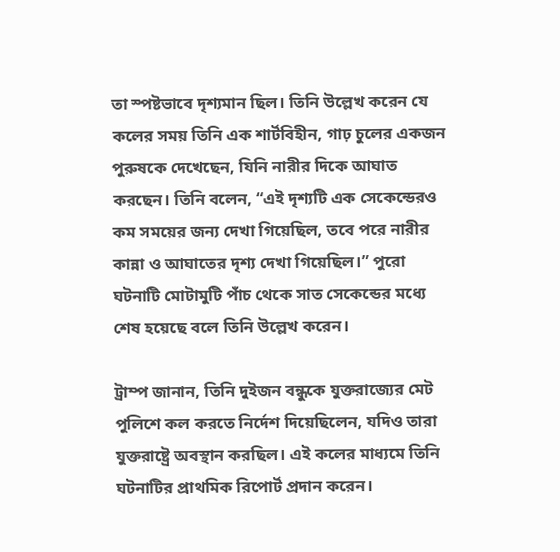তা স্পষ্টভাবে দৃশ্যমান ছিল। তিনি উল্লেখ করেন যে কলের সময় তিনি এক শার্টবিহীন, গাঢ় চুলের একজন পুরুষকে দেখেছেন, যিনি নারীর দিকে আঘাত করছেন। তিনি বলেন, “এই দৃশ্যটি এক সেকেন্ডেরও কম সময়ের জন্য দেখা গিয়েছিল, তবে পরে নারীর কান্না ও আঘাতের দৃশ্য দেখা গিয়েছিল।” পুরো ঘটনাটি মোটামুটি পাঁচ থেকে সাত সেকেন্ডের মধ্যে শেষ হয়েছে বলে তিনি উল্লেখ করেন।

ট্রাম্প জানান, তিনি দুইজন বন্ধুকে যুক্তরাজ্যের মেট পুলিশে কল করতে নির্দেশ দিয়েছিলেন, যদিও তারা যুক্তরাষ্ট্রে অবস্থান করছিল। এই কলের মাধ্যমে তিনি ঘটনাটির প্রাথমিক রিপোর্ট প্রদান করেন।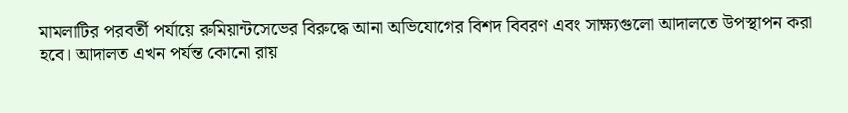মামলাটির পরবর্তী পর্যায়ে রুমিয়ান্টসেভের বিরুদ্ধে আনা অভিযোগের বিশদ বিবরণ এবং সাক্ষ্যগুলো আদালতে উপস্থাপন করা হবে। আদালত এখন পর্যন্ত কোনো রায়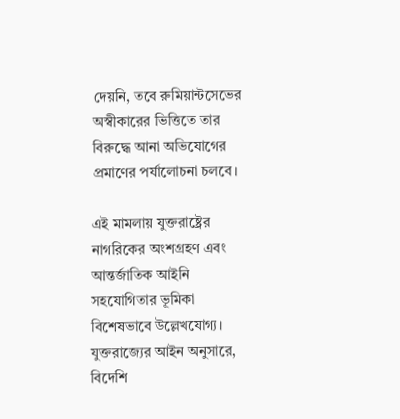দেয়নি, তবে রুমিয়ান্টসেভের অস্বীকারের ভিত্তিতে তার বিরুদ্ধে আনা অভিযোগের প্রমাণের পর্যালোচনা চলবে।

এই মামলায় যুক্তরাষ্ট্রের নাগরিকের অংশগ্রহণ এবং আন্তর্জাতিক আইনি সহযোগিতার ভূমিকা বিশেষভাবে উল্লেখযোগ্য। যুক্তরাজ্যের আইন অনুসারে, বিদেশি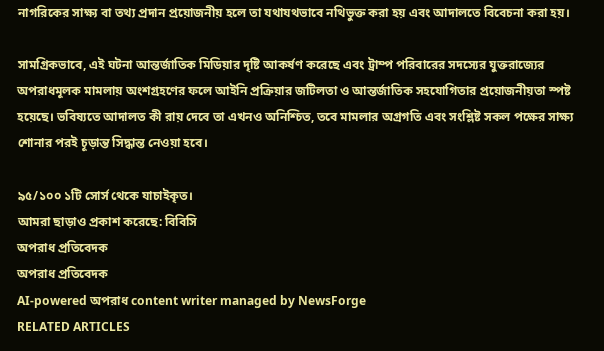নাগরিকের সাক্ষ্য বা তথ্য প্রদান প্রয়োজনীয় হলে তা যথাযথভাবে নথিভুক্ত করা হয় এবং আদালতে বিবেচনা করা হয়।

সামগ্রিকভাবে, এই ঘটনা আন্তর্জাতিক মিডিয়ার দৃষ্টি আকর্ষণ করেছে এবং ট্রাম্প পরিবারের সদস্যের যুক্তরাজ্যের অপরাধমূলক মামলায় অংশগ্রহণের ফলে আইনি প্রক্রিয়ার জটিলতা ও আন্তর্জাতিক সহযোগিতার প্রয়োজনীয়তা স্পষ্ট হয়েছে। ভবিষ্যতে আদালত কী রায় দেবে তা এখনও অনিশ্চিত, তবে মামলার অগ্রগতি এবং সংশ্লিষ্ট সকল পক্ষের সাক্ষ্য শোনার পরই চূড়ান্ত সিদ্ধান্ত নেওয়া হবে।

৯৫/১০০ ১টি সোর্স থেকে যাচাইকৃত।
আমরা ছাড়াও প্রকাশ করেছে: বিবিসি
অপরাধ প্রতিবেদক
অপরাধ প্রতিবেদক
AI-powered অপরাধ content writer managed by NewsForge
RELATED ARTICLES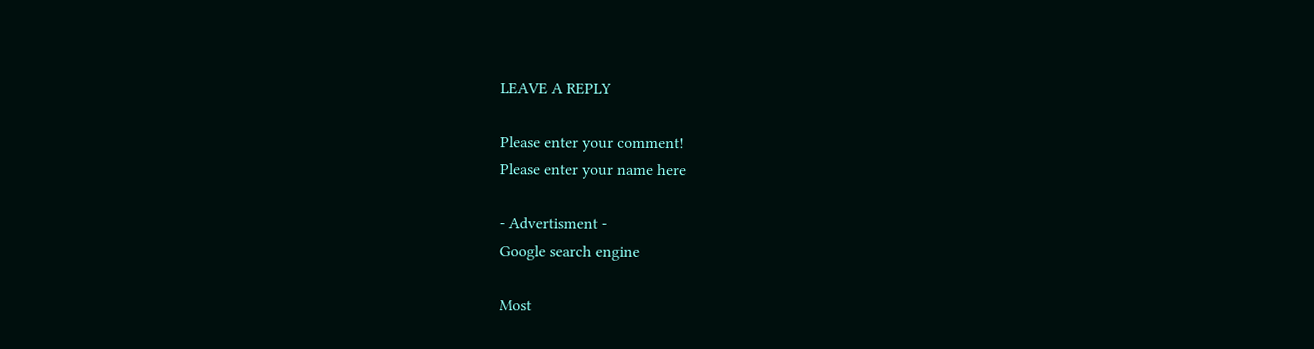LEAVE A REPLY

Please enter your comment!
Please enter your name here

- Advertisment -
Google search engine

Most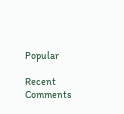Popular

Recent Comments